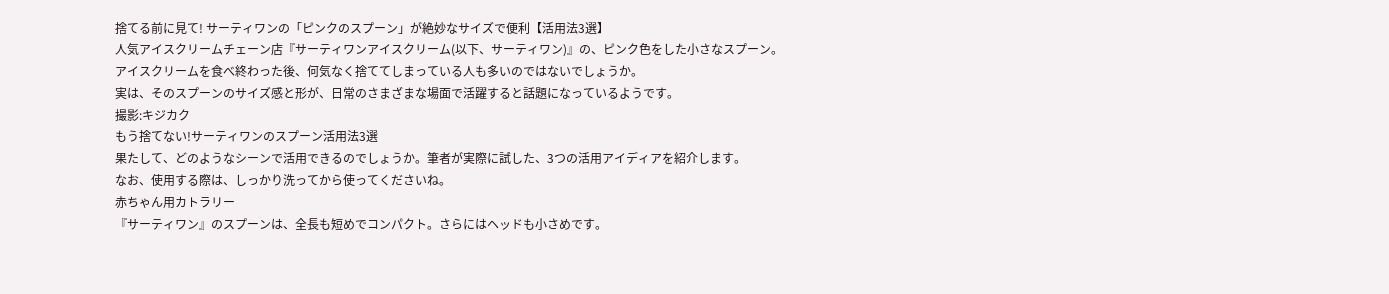捨てる前に見て! サーティワンの「ピンクのスプーン」が絶妙なサイズで便利【活用法3選】
人気アイスクリームチェーン店『サーティワンアイスクリーム(以下、サーティワン)』の、ピンク色をした小さなスプーン。
アイスクリームを食べ終わった後、何気なく捨ててしまっている人も多いのではないでしょうか。
実は、そのスプーンのサイズ感と形が、日常のさまざまな場面で活躍すると話題になっているようです。
撮影:キジカク
もう捨てない!サーティワンのスプーン活用法3選
果たして、どのようなシーンで活用できるのでしょうか。筆者が実際に試した、3つの活用アイディアを紹介します。
なお、使用する際は、しっかり洗ってから使ってくださいね。
赤ちゃん用カトラリー
『サーティワン』のスプーンは、全長も短めでコンパクト。さらにはヘッドも小さめです。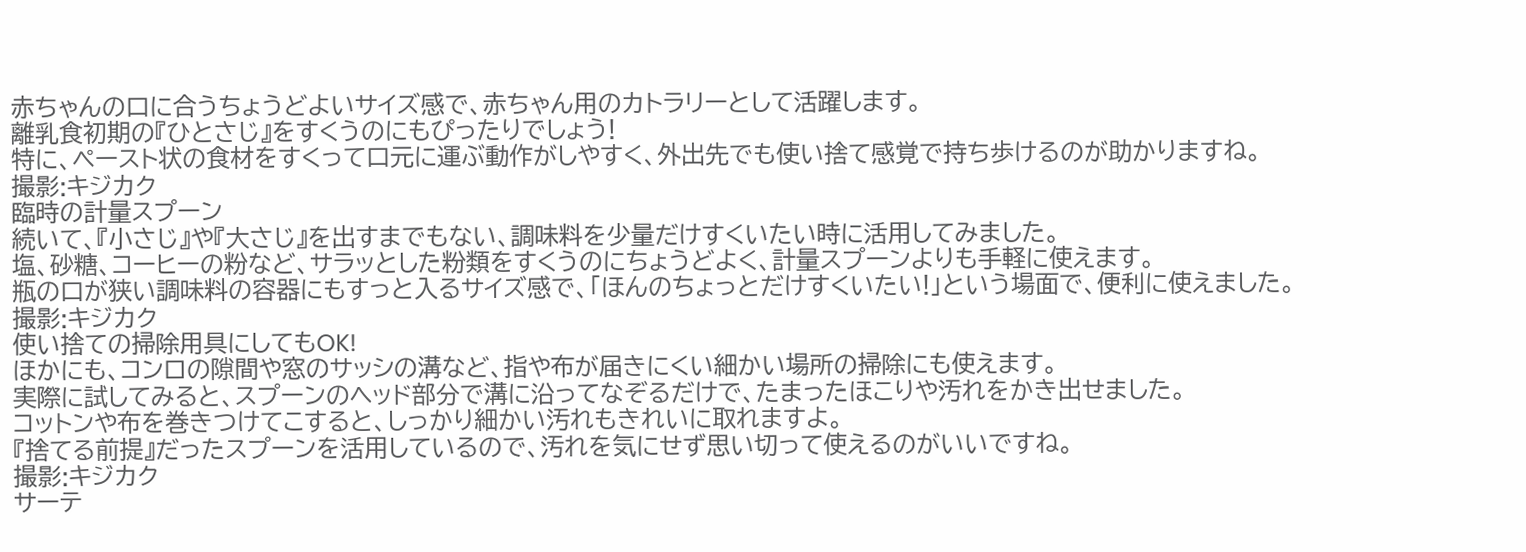赤ちゃんの口に合うちょうどよいサイズ感で、赤ちゃん用のカトラリーとして活躍します。
離乳食初期の『ひとさじ』をすくうのにもぴったりでしょう!
特に、ペースト状の食材をすくって口元に運ぶ動作がしやすく、外出先でも使い捨て感覚で持ち歩けるのが助かりますね。
撮影:キジカク
臨時の計量スプーン
続いて、『小さじ』や『大さじ』を出すまでもない、調味料を少量だけすくいたい時に活用してみました。
塩、砂糖、コーヒーの粉など、サラッとした粉類をすくうのにちょうどよく、計量スプーンよりも手軽に使えます。
瓶の口が狭い調味料の容器にもすっと入るサイズ感で、「ほんのちょっとだけすくいたい!」という場面で、便利に使えました。
撮影:キジカク
使い捨ての掃除用具にしてもOK!
ほかにも、コンロの隙間や窓のサッシの溝など、指や布が届きにくい細かい場所の掃除にも使えます。
実際に試してみると、スプーンのヘッド部分で溝に沿ってなぞるだけで、たまったほこりや汚れをかき出せました。
コットンや布を巻きつけてこすると、しっかり細かい汚れもきれいに取れますよ。
『捨てる前提』だったスプーンを活用しているので、汚れを気にせず思い切って使えるのがいいですね。
撮影:キジカク
サーテ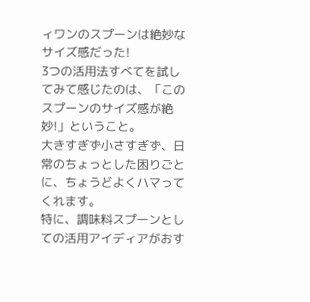ィワンのスプーンは絶妙なサイズ感だった!
3つの活用法すべてを試してみて感じたのは、「このスプーンのサイズ感が絶妙!」ということ。
大きすぎず小さすぎず、日常のちょっとした困りごとに、ちょうどよくハマってくれます。
特に、調味料スプーンとしての活用アイディアがおす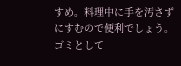すめ。料理中に手を汚さずにすむので便利でしょう。
ゴミとして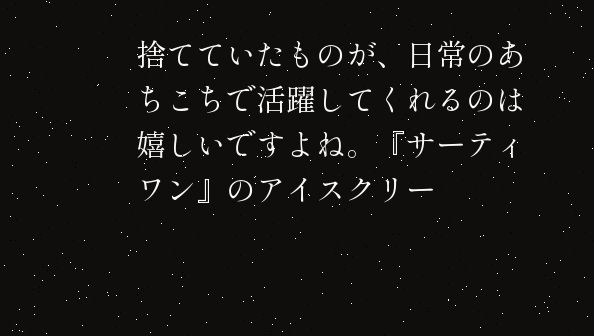捨てていたものが、日常のあちこちで活躍してくれるのは嬉しいですよね。『サーティワン』のアイスクリー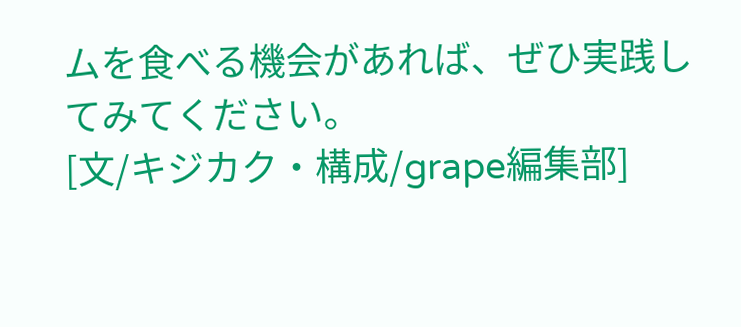ムを食べる機会があれば、ぜひ実践してみてください。
[文/キジカク・構成/grape編集部]